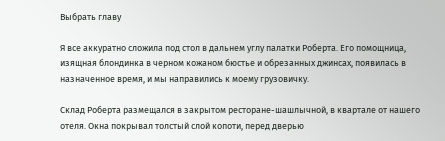Выбрать главу

Я все аккуратно сложила под стол в дальнем углу палатки Роберта. Его помощница, изящная блондинка в черном кожаном бюстье и обрезанных джинсах, появилась в назначенное время, и мы направились к моему грузовичку.

Склад Роберта размещался в закрытом ресторане-шашлычной, в квартале от нашего отеля. Окна покрывал толстый слой копоти, перед дверью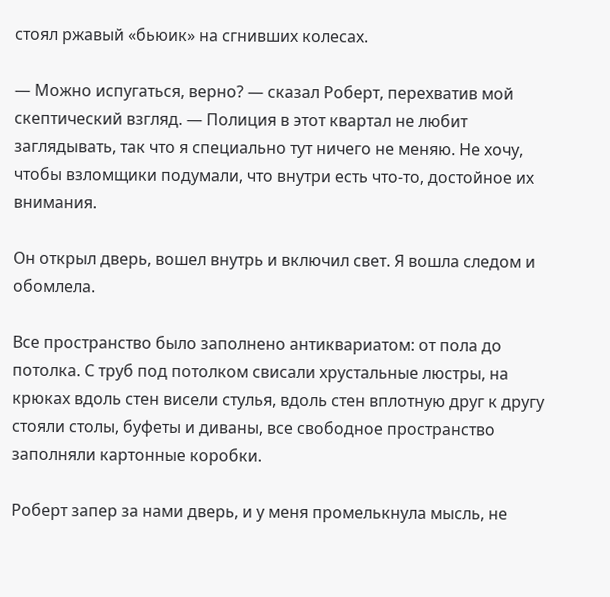стоял ржавый «бьюик» на сгнивших колесах.

— Можно испугаться, верно? — сказал Роберт, перехватив мой скептический взгляд. — Полиция в этот квартал не любит заглядывать, так что я специально тут ничего не меняю. Не хочу, чтобы взломщики подумали, что внутри есть что-то, достойное их внимания.

Он открыл дверь, вошел внутрь и включил свет. Я вошла следом и обомлела.

Все пространство было заполнено антиквариатом: от пола до потолка. С труб под потолком свисали хрустальные люстры, на крюках вдоль стен висели стулья, вдоль стен вплотную друг к другу стояли столы, буфеты и диваны, все свободное пространство заполняли картонные коробки.

Роберт запер за нами дверь, и у меня промелькнула мысль, не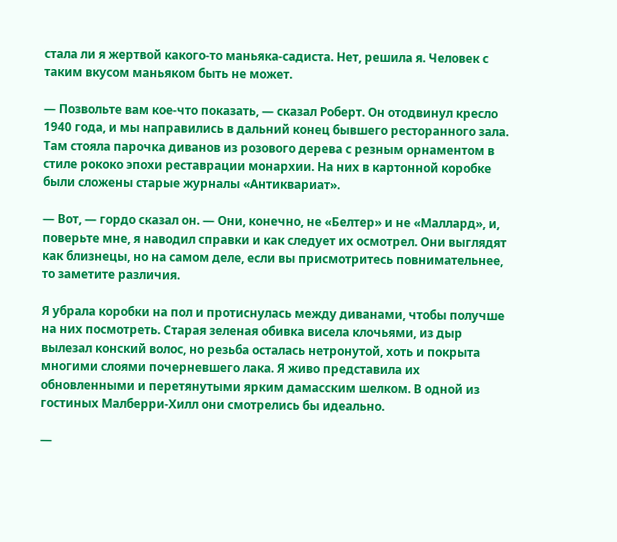стала ли я жертвой какого-то маньяка-садиста. Нет, решила я. Человек с таким вкусом маньяком быть не может.

— Позвольте вам кое-что показать, — сказал Роберт. Он отодвинул кресло 1940 года, и мы направились в дальний конец бывшего ресторанного зала. Там стояла парочка диванов из розового дерева с резным орнаментом в стиле рококо эпохи реставрации монархии. На них в картонной коробке были сложены старые журналы «Антиквариат».

— Вот, — гордо сказал он. — Они, конечно, не «Белтер» и не «Маллард», и, поверьте мне, я наводил справки и как следует их осмотрел. Они выглядят как близнецы, но на самом деле, если вы присмотритесь повнимательнее, то заметите различия.

Я убрала коробки на пол и протиснулась между диванами, чтобы получше на них посмотреть. Старая зеленая обивка висела клочьями, из дыр вылезал конский волос, но резьба осталась нетронутой, хоть и покрыта многими слоями почерневшего лака. Я живо представила их обновленными и перетянутыми ярким дамасским шелком. В одной из гостиных Малберри-Хилл они смотрелись бы идеально.

—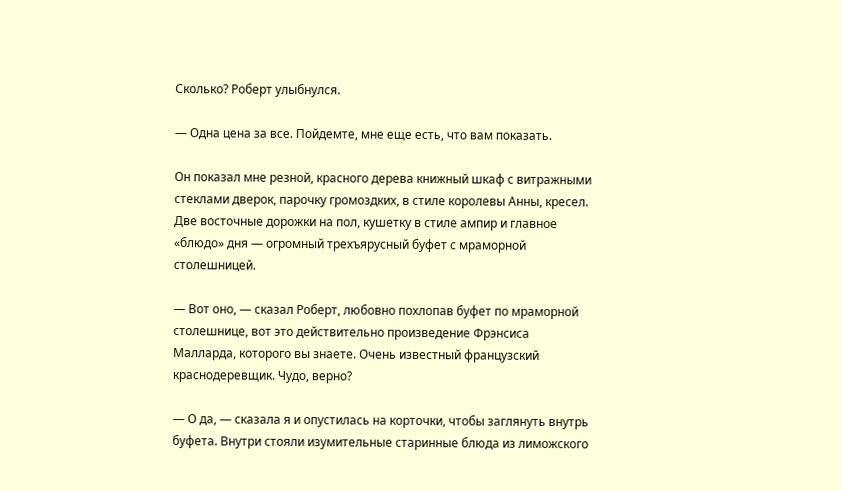Сколько? Роберт улыбнулся.

— Одна цена за все. Пойдемте, мне еще есть, что вам показать.

Он показал мне резной, красного дерева книжный шкаф с витражными стеклами дверок, парочку громоздких, в стиле королевы Анны, кресел. Две восточные дорожки на пол, кушетку в стиле ампир и главное «блюдо» дня — огромный трехъярусный буфет с мраморной столешницей.

— Вот оно, — сказал Роберт, любовно похлопав буфет по мраморной столешнице, вот это действительно произведение Фрэнсиса Малларда, которого вы знаете. Очень известный французский краснодеревщик. Чудо, верно?

— О да, — сказала я и опустилась на корточки, чтобы заглянуть внутрь буфета. Внутри стояли изумительные старинные блюда из лиможского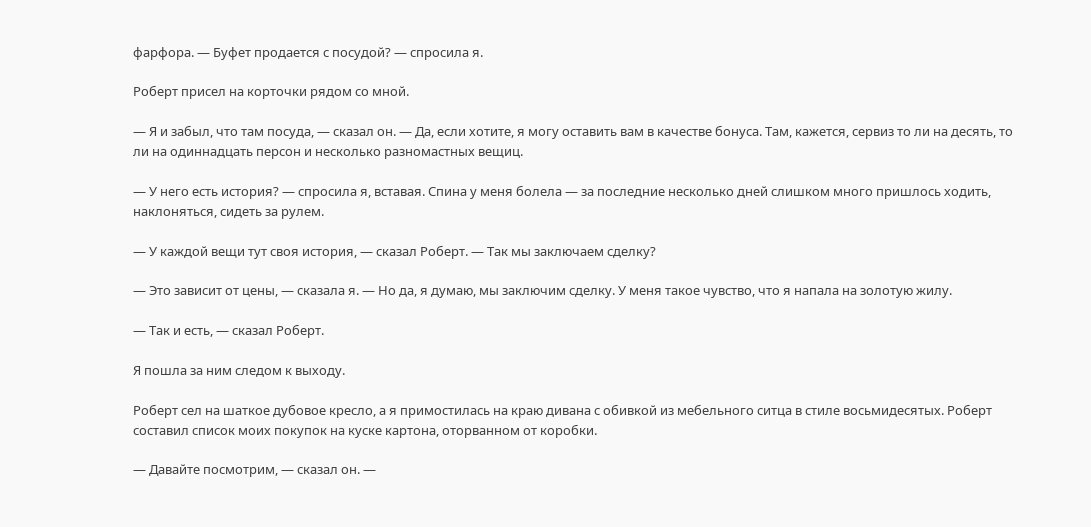фарфора. — Буфет продается с посудой? — спросила я.

Роберт присел на корточки рядом со мной.

— Я и забыл, что там посуда, — сказал он. — Да, если хотите, я могу оставить вам в качестве бонуса. Там, кажется, сервиз то ли на десять, то ли на одиннадцать персон и несколько разномастных вещиц.

— У него есть история? — спросила я, вставая. Спина у меня болела — за последние несколько дней слишком много пришлось ходить, наклоняться, сидеть за рулем.

— У каждой вещи тут своя история, — сказал Роберт. — Так мы заключаем сделку?

— Это зависит от цены, — сказала я. — Но да, я думаю, мы заключим сделку. У меня такое чувство, что я напала на золотую жилу.

— Так и есть, — сказал Роберт.

Я пошла за ним следом к выходу.

Роберт сел на шаткое дубовое кресло, а я примостилась на краю дивана с обивкой из мебельного ситца в стиле восьмидесятых. Роберт составил список моих покупок на куске картона, оторванном от коробки.

— Давайте посмотрим, — сказал он. —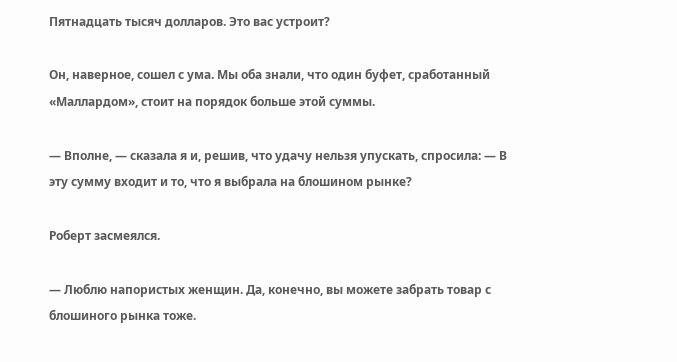Пятнадцать тысяч долларов. Это вас устроит?

Он, наверное, сошел с ума. Мы оба знали, что один буфет, сработанный «Маллардом», стоит на порядок больше этой суммы.

— Вполне, — сказала я и, решив, что удачу нельзя упускать, спросила: — В эту сумму входит и то, что я выбрала на блошином рынке?

Роберт засмеялся.

— Люблю напористых женщин. Да, конечно, вы можете забрать товар с блошиного рынка тоже.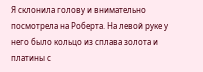Я склонила голову и внимательно посмотрела на Роберта. На левой руке у него было кольцо из сплава золота и платины с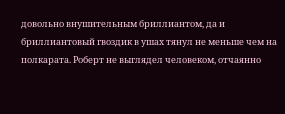довольно внушительным бриллиантом, да и бриллиантовый гвоздик в ушах тянул не меньше чем на полкарата. Роберт не выглядел человеком, отчаянно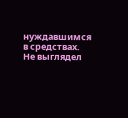нуждавшимся в средствах. Не выглядел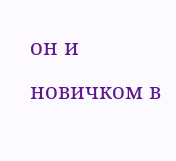он и новичком в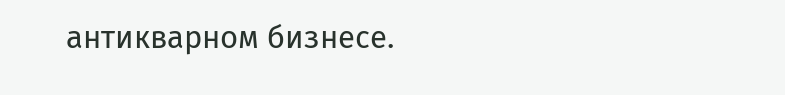антикварном бизнесе.